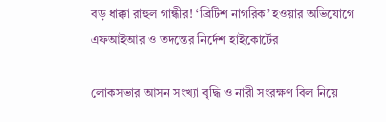বড় ধাক্কা রাহুল গান্ধীর! ‘ব্রিটিশ নাগরিক’ হওয়ার অভিযোগে এফআইআর ও তদন্তের নির্দেশ হাইকোর্টের

লোকসভার আসন সংখ্যা বৃদ্ধি ও নারী সংরক্ষণ বিল নিয়ে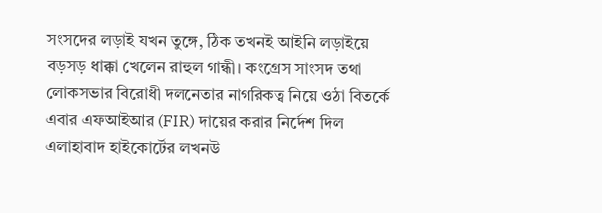সংসদের লড়াই যখন তুঙ্গে, ঠিক তখনই আইনি লড়াইয়ে বড়সড় ধাক্কা খেলেন রাহুল গান্ধী। কংগ্রেস সাংসদ তথা লোকসভার বিরোধী দলনেতার নাগরিকত্ব নিয়ে ওঠা বিতর্কে এবার এফআইআর (FIR) দায়ের করার নির্দেশ দিল এলাহাবাদ হাইকোর্টের লখনউ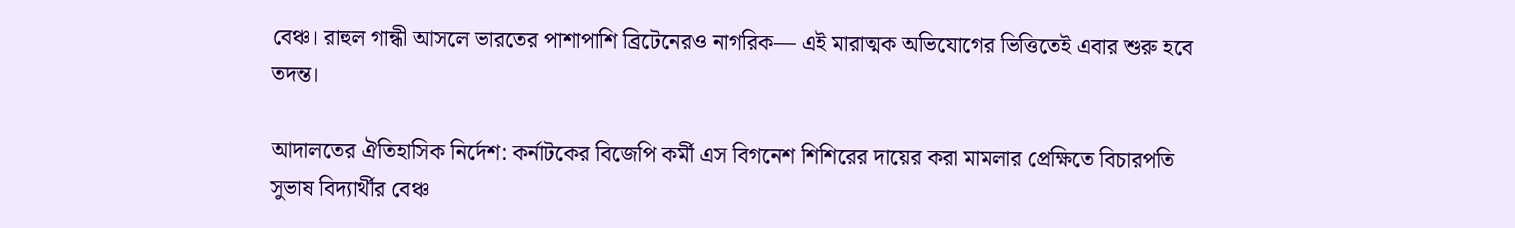বেঞ্চ। রাহুল গান্ধী আসলে ভারতের পাশাপাশি ব্রিটেনেরও নাগরিক— এই মারাত্মক অভিযোগের ভিত্তিতেই এবার শুরু হবে তদন্ত।

আদালতের ঐতিহাসিক নির্দেশ: কর্নাটকের বিজেপি কর্মী এস বিগনেশ শিশিরের দায়ের করা মামলার প্রেক্ষিতে বিচারপতি সুভাষ বিদ্যার্থীর বেঞ্চ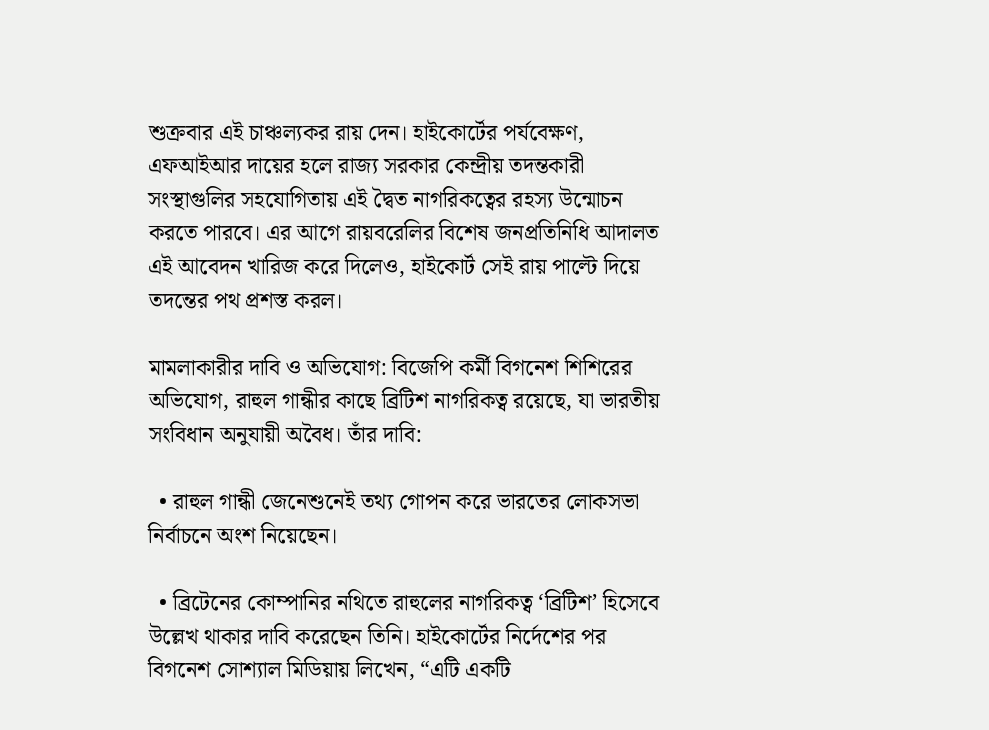শুক্রবার এই চাঞ্চল্যকর রায় দেন। হাইকোর্টের পর্যবেক্ষণ, এফআইআর দায়ের হলে রাজ্য সরকার কেন্দ্রীয় তদন্তকারী সংস্থাগুলির সহযোগিতায় এই দ্বৈত নাগরিকত্বের রহস্য উন্মোচন করতে পারবে। এর আগে রায়বরেলির বিশেষ জনপ্রতিনিধি আদালত এই আবেদন খারিজ করে দিলেও, হাইকোর্ট সেই রায় পাল্টে দিয়ে তদন্তের পথ প্রশস্ত করল।

মামলাকারীর দাবি ও অভিযোগ: বিজেপি কর্মী বিগনেশ শিশিরের অভিযোগ, রাহুল গান্ধীর কাছে ব্রিটিশ নাগরিকত্ব রয়েছে, যা ভারতীয় সংবিধান অনুযায়ী অবৈধ। তাঁর দাবি:

  • রাহুল গান্ধী জেনেশুনেই তথ্য গোপন করে ভারতের লোকসভা নির্বাচনে অংশ নিয়েছেন।

  • ব্রিটেনের কোম্পানির নথিতে রাহুলের নাগরিকত্ব ‘ব্রিটিশ’ হিসেবে উল্লেখ থাকার দাবি করেছেন তিনি। হাইকোর্টের নির্দেশের পর বিগনেশ সোশ্যাল মিডিয়ায় লিখেন, “এটি একটি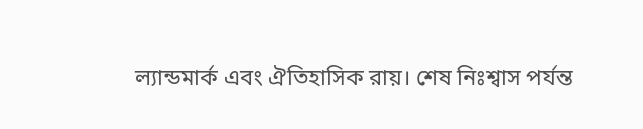ল্যান্ডমার্ক এবং ঐতিহাসিক রায়। শেষ নিঃশ্বাস পর্যন্ত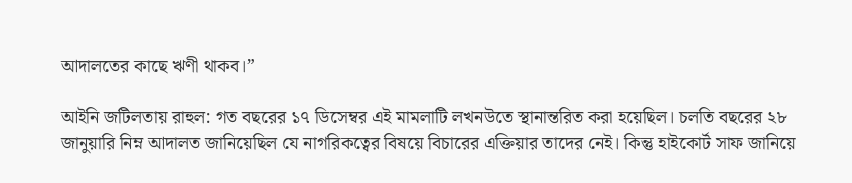আদালতের কাছে ঋণী থাকব।”

আইনি জটিলতায় রাহুল: গত বছরের ১৭ ডিসেম্বর এই মামলাটি লখনউতে স্থানান্তরিত করা হয়েছিল। চলতি বছরের ২৮ জানুয়ারি নিম্ন আদালত জানিয়েছিল যে নাগরিকত্বের বিষয়ে বিচারের এক্তিয়ার তাদের নেই। কিন্তু হাইকোর্ট সাফ জানিয়ে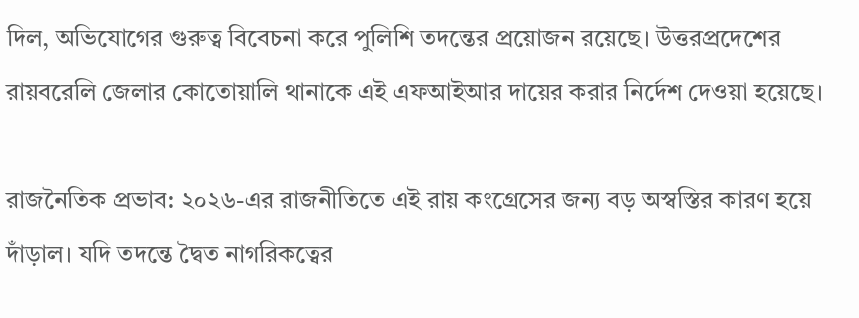দিল, অভিযোগের গুরুত্ব বিবেচনা করে পুলিশি তদন্তের প্রয়োজন রয়েছে। উত্তরপ্রদেশের রায়বরেলি জেলার কোতোয়ালি থানাকে এই এফআইআর দায়ের করার নির্দেশ দেওয়া হয়েছে।

রাজনৈতিক প্রভাব: ২০২৬-এর রাজনীতিতে এই রায় কংগ্রেসের জন্য বড় অস্বস্তির কারণ হয়ে দাঁড়াল। যদি তদন্তে দ্বৈত নাগরিকত্বের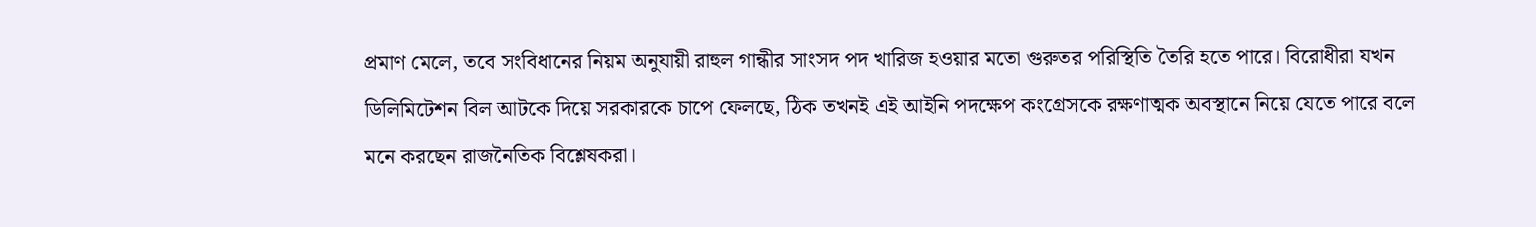প্রমাণ মেলে, তবে সংবিধানের নিয়ম অনুযায়ী রাহুল গান্ধীর সাংসদ পদ খারিজ হওয়ার মতো গুরুতর পরিস্থিতি তৈরি হতে পারে। বিরোধীরা যখন ডিলিমিটেশন বিল আটকে দিয়ে সরকারকে চাপে ফেলছে, ঠিক তখনই এই আইনি পদক্ষেপ কংগ্রেসকে রক্ষণাত্মক অবস্থানে নিয়ে যেতে পারে বলে মনে করছেন রাজনৈতিক বিশ্লেষকরা।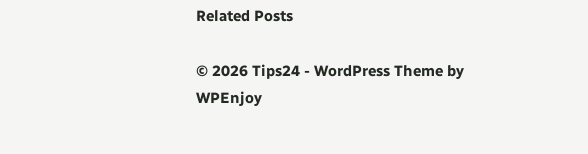Related Posts

© 2026 Tips24 - WordPress Theme by WPEnjoy